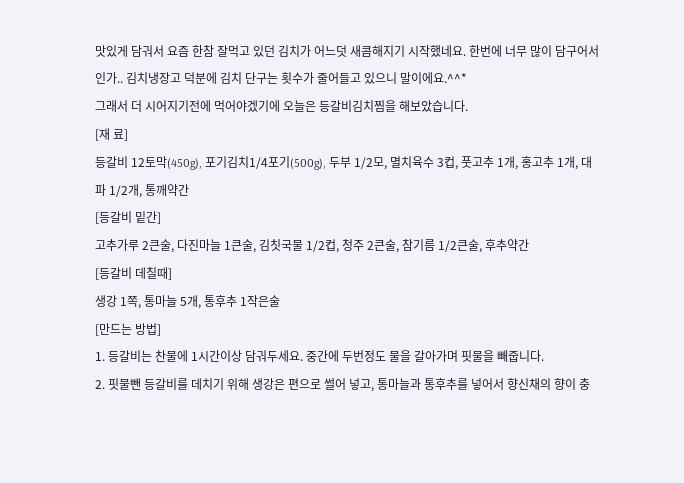맛있게 담궈서 요즘 한참 잘먹고 있던 김치가 어느덧 새콤해지기 시작했네요. 한번에 너무 많이 담구어서 인가.. 김치냉장고 덕분에 김치 단구는 횟수가 줄어들고 있으니 말이에요.^^*
그래서 더 시어지기전에 먹어야겠기에 오늘은 등갈비김치찜을 해보았습니다.
[재 료]
등갈비 12토막(450g), 포기김치1/4포기(500g), 두부 1/2모, 멸치육수 3컵, 풋고추 1개, 홍고추 1개, 대파 1/2개, 통깨약간
[등갈비 밑간]
고추가루 2큰술, 다진마늘 1큰술, 김칫국물 1/2컵, 청주 2큰술, 참기름 1/2큰술, 후추약간
[등갈비 데칠때]
생강 1쪽, 통마늘 5개, 통후추 1작은술
[만드는 방법]
1. 등갈비는 찬물에 1시간이상 담궈두세요. 중간에 두번정도 물을 갈아가며 핏물을 빼줍니다.
2. 핏물뺀 등갈비를 데치기 위해 생강은 편으로 썰어 넣고, 통마늘과 통후추를 넣어서 향신채의 향이 충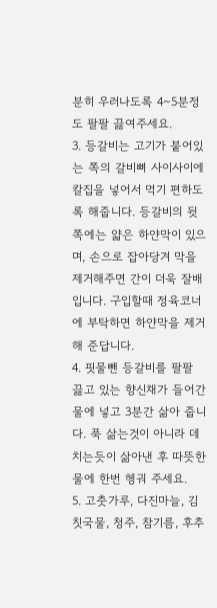분히 우러나도록 4~5분정도 팔팔 끓여주세요.
3. 등갈비는 고기가 붙어있는 쪽의 갈비뼈 사이사이에 칼집을 넣어서 먹기 편하도록 해줍니다. 등갈비의 뒷쪽에는 얇은 하얀막이 있으며, 손으로 잡아당겨 막을 제거해주면 간이 더욱 잘배입니다. 구입할때 정육코너에 부탁하면 하얀막을 제거해 준답니다.
4. 핏물뺀 등갈비를 팔팔 끓고 있는 향신채가 들어간 물에 넣고 3분간 삶아 줍니다. 푹 삶는것이 아니라 데치는듯이 삶아낸 후 따뜻한 물에 한번 헹궈 주세요.
5. 고춧가루, 다진마늘, 김칫국물, 청주, 참기름, 후추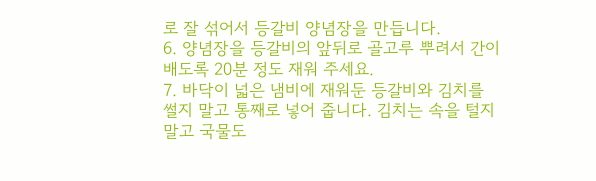로 잘 섞어서 등갈비 양념장을 만듭니다.
6. 양념장을 등갈비의 앞뒤로 골고루 뿌려서 간이 배도록 20분 정도 재워 주세요.
7. 바닥이 넓은 냄비에 재워둔 등갈비와 김치를 썰지 말고 통째로 넣어 줍니다. 김치는 속을 털지 말고 국물도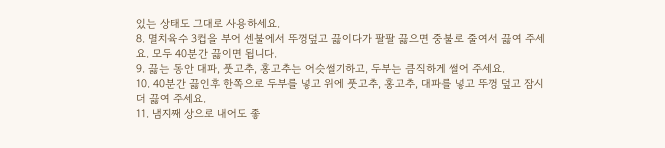있는 상태도 그대로 사용하세요.
8. 멸치육수 3컵을 부어 센불에서 뚜껑덮고 끓이다가 팔팔 끓으면 중불로 줄여서 끓여 주세요. 모두 40분간 끓이면 됩니다.
9. 끓는 동안 대파, 풋고추, 홍고추는 어슷썰기하고, 두부는 큼직하게 썰어 주세요.
10. 40분간 끓인후 한쪽으로 두부를 넣고 위에 풋고추, 홍고추, 대파를 넣고 뚜껑 덮고 잠시 더 끓여 주세요.
11. 냄지째 상으로 내어도 좋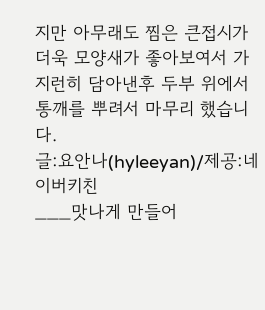지만 아무래도 찜은 큰접시가 더욱 모양새가 좋아보여서 가지런히 담아낸후 두부 위에서 통깨를 뿌려서 마무리 했습니다.
글:요안나(hyleeyan)/제공:네이버키친
___맛나게 만들어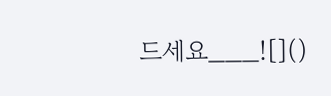드세요___![]()